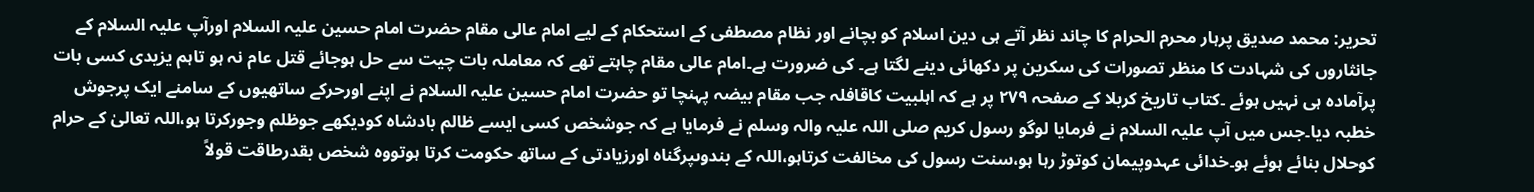تحریر: محمد صدیق پرہار محرم الحرام کا چاند نظر آتے ہی دین اسلام کو بچانے اور نظام مصطفی کے استحکام کے لیے امام عالی مقام حضرت امام حسین علیہ السلام اورآپ علیہ السلام کے جانثاروں کی شہادت کا منظر تصورات کی سکرین پر دکھائی دینے لگتا ہے۔ کی ضرورت ہے۔امام عالی مقام چاہتے تھے کہ معاملہ بات چیت سے حل ہوجائے قتل عام نہ ہو تاہم یزیدی کسی بات پرآمادہ ہی نہیں ہوئے ۔کتاب تاریخ کربلا کے صفحہ ٢٧٩ پر ہے کہ اہلبیت کاقافلہ جب مقام بیضہ پہنچا تو حضرت امام حسین علیہ السلام نے اپنے اورحرکے ساتھیوں کے سامنے ایک پرجوش خطبہ دیا۔جس میں آپ علیہ السلام نے فرمایا لوگو رسول کریم صلی اللہ علیہ والہ وسلم نے فرمایا ہے کہ جوشخص کسی ایسے ظالم بادشاہ کودیکھے جوظلم وجورکرتا ہو،اللہ تعالیٰ کے حرام کوحلال بنائے ہوئے ہو۔خدائی عہدوپیمان کوتوڑ رہا ہو،سنت رسول کی مخالفت کرتاہو،اللہ کے بندوںپرگناہ اورزیادتی کے ساتھ حکومت کرتا ہوتووہ شخص بقدرطاقت قولاً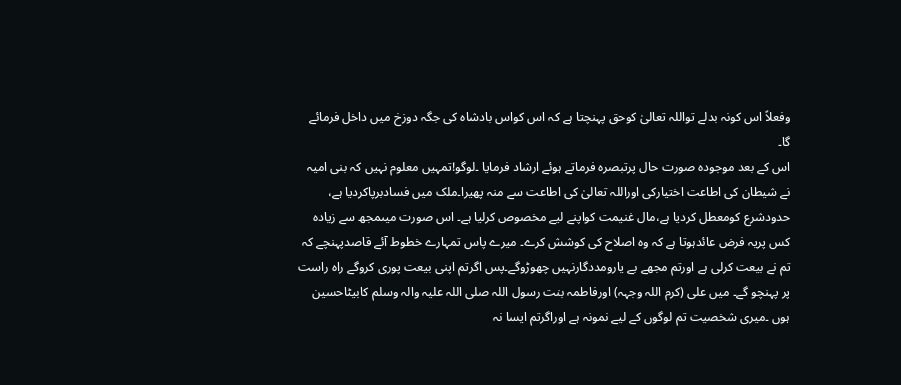وفعلاً اس کونہ بدلے تواللہ تعالیٰ کوحق پہنچتا ہے کہ اس کواس بادشاہ کی جگہ دوزخ میں داخل فرمائے گا۔
اس کے بعد موجودہ صورت حال پرتبصرہ فرماتے ہوئے ارشاد فرمایا ۔لوگو!تمہیں معلوم نہیں کہ بنی امیہ نے شیطان کی اطاعت اختیارکی اوراللہ تعالیٰ کی اطاعت سے منہ پھیرا۔ملک میں فسادبرپاکردیا ہے، حدودشرع کومعطل کردیا ہے،مال غنیمت کواپنے لیے مخصوص کرلیا ہے۔ اس صورت میںمجھ سے زیادہ کس پریہ فرض عائدہوتا ہے کہ وہ اصلاح کی کوشش کرے۔ میرے پاس تمہارے خطوط آئے قاصدپہنچے کہ تم نے بیعت کرلی ہے اورتم مجھے بے یارومددگارنہیں چھوڑوگے۔پس اگرتم اپنی بیعت پوری کروگے راہ راست پر پہنچو گے۔ میں علی (کرم اللہ وجہہ) اورفاطمہ بنت رسول اللہ صلی اللہ علیہ والہ وسلم کابیٹاحسین ہوں ۔میری شخصیت تم لوگوں کے لیے نمونہ ہے اوراگرتم ایسا نہ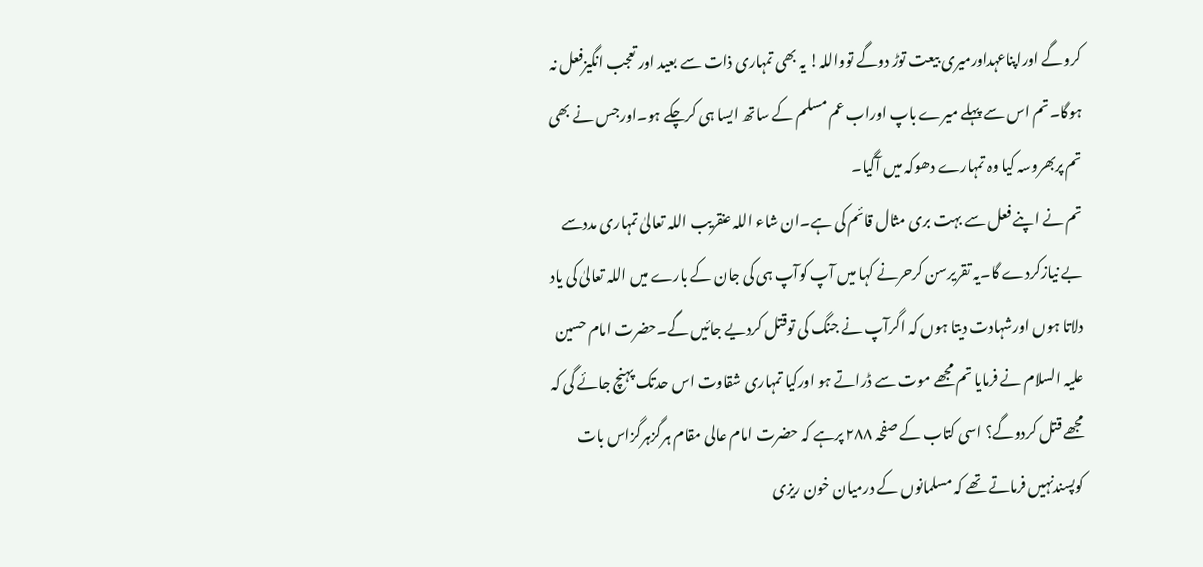کروگے اوراپناعہداورمیری بیعت توڑ دوگے توواللہ! یہ بھی تمہاری ذات سے بعید اور تعجب انگیزفعل نہ ہوگا۔تم اس سے پہلے میرے باپ اوراب عم مسلم کے ساتھ ایسا ہی کرچکے ہو۔اورجس نے بھی تم پربھروسہ کیا وہ تمہارے دھوکہ میں آگیا۔
تم نے اپنے فعل سے بہت بری مثال قائم کی ہے۔ان شاء اللہ عنقریب اللہ تعالیٰ تمہاری مددسے بے نیازکردے گا۔یہ تقریرسن کرحرنے کہا میں آپ کوآپ ہی کی جان کے بارے میں اللہ تعالیٰ کی یاد دلاتا ہوں اورشہادت دیتا ہوں کہ اگرآپ نے جنگ کی توقتل کردیے جائیں گے۔حضرت امام حسین علیہ السلام نے فرمایا تم مجھے موت سے ڈراتے ہو اورکیا تمہاری شقاوت اس حدتک پہنچ جائے گی کہ مجھے قتل کردوگے؟ اسی کتاب کے صفحہ ٢٨٨ پرہے کہ حضرت امام عالی مقام ہرگزہرگزاس بات کوپسندنہیں فرماتے تھے کہ مسلمانوں کے درمیان خون ریزی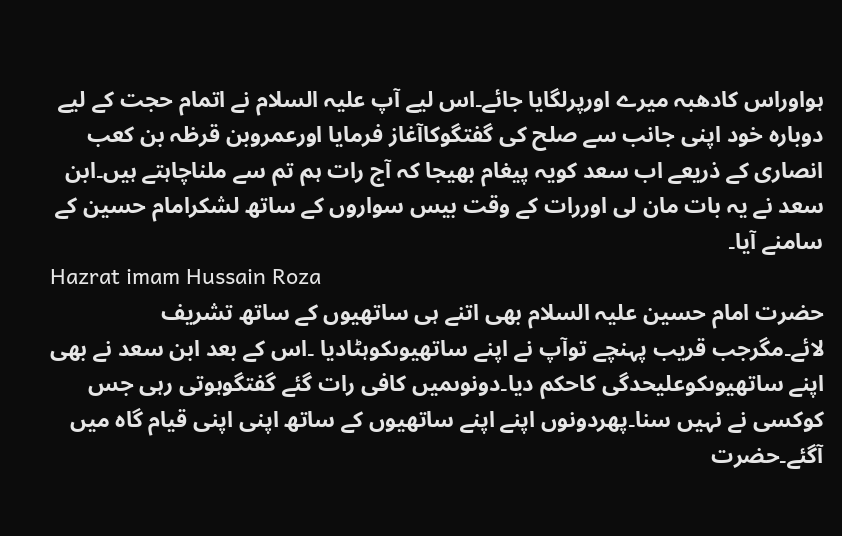ہواوراس کادھبہ میرے اورپرلگایا جائے۔اس لیے آپ علیہ السلام نے اتمام حجت کے لیے دوبارہ خود اپنی جانب سے صلح کی گفتگوکاآغاز فرمایا اورعمروبن قرظہ بن کعب انصاری کے ذریعے اب سعد کویہ پیغام بھیجا کہ آج رات ہم تم سے ملناچاہتے ہیں۔ابن سعد نے یہ بات مان لی اوررات کے وقت بیس سواروں کے ساتھ لشکرامام حسین کے سامنے آیا۔
Hazrat imam Hussain Roza
حضرت امام حسین علیہ السلام بھی اتنے ہی ساتھیوں کے ساتھ تشریف لائے۔مگرجب قریب پہنچے توآپ نے اپنے ساتھیوںکوہٹادیا ۔اس کے بعد ابن سعد نے بھی اپنے ساتھیوںکوعلیحدگی کاحکم دیا۔دونوںمیں کافی رات گئے گفتگوہوتی رہی جس کوکسی نے نہیں سنا۔پھردونوں اپنے اپنے ساتھیوں کے ساتھ اپنی اپنی قیام گاہ میں آگئے۔حضرت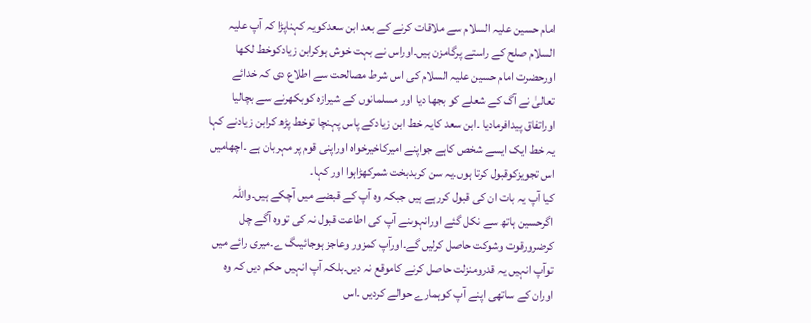امام حسین علیہ السلام سے ملاقات کرنے کے بعد ابن سعدکویہ کہناپڑا کہ آپ علیہ السلام صلح کے راستے پرگامزن ہیں۔اوراس نے بہت خوش ہوکرابن زیادکوخط لکھا اورحضرت امام حسین علیہ السلام کی اس شرط مصالحت سے اطلاع دی کہ خدائے تعالیٰ نے آگ کے شعلے کو بجھا دیا اور مسلمانوں کے شیرازہ کوبکھرنے سے بچالیا اوراتفاق پیدافرمادیا ۔ابن سعد کایہ خط ابن زیادکے پاس پہنچا توخط پڑھ کرابن زیادنے کہا یہ خط ایک ایسے شخص کاہے جواپنے امیرکاخیرخواہ اوراپنی قوم پر مہربان ہے ۔اچھامیں اس تجویزکوقبول کرتا ہوں۔یہ سن کربدبخت شمرکھڑاہوا اور کہا۔
کیا آپ یہ بات ان کی قبول کررہے ہیں جبکہ وہ آپ کے قبضے میں آچکے ہیں۔واللہ اگرحسین ہاتھ سے نکل گئے اورانہوںنے آپ کی اطاعت قبول نہ کی تووہ آگے چل کرضرورقوت وشوکت حاصل کرلیں گے۔اورآپ کمزور وعاجز ہوجائیںگ ے۔میری رائے میں توآپ انہیں یہ قدرومنزلت حاصل کرنے کاموقع نہ دیں۔بلکہ آپ انہیں حکم دیں کہ وہ اوران کے ساتھی اپنے آپ کوہمارے حوالے کردیں ۔اس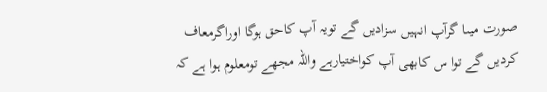صورت میںا گرآپ انہیں سزادیں گے تویہ آپ کاحق ہوگا اوراگرمعاف کردیں گے توا س کابھی آپ کواختیارہے واللہ مجھے تومعلوم ہوا ہے کہ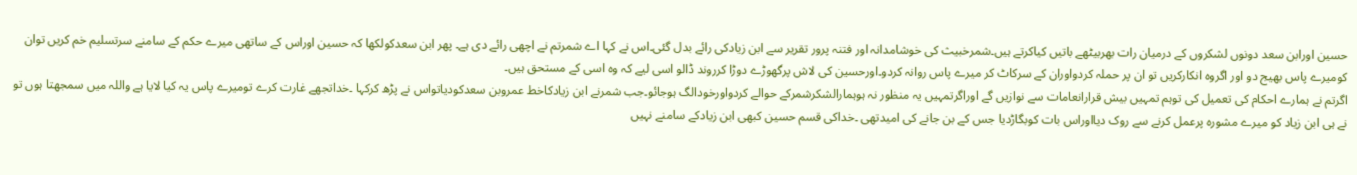حسین اورابن سعد دونوں لشکروں کے درمیان رات بھربیٹھے باتیں کیاکرتے ہیں۔شمرخبیث کی خوشامدانہ اور فتنہ پرور تقریر سے ابن زیادکی رائے بدل گئی۔اس نے کہا اے شمرتم نے اچھی رائے دی ہے۔ پھر ابن سعدکولکھا کہ حسین اوراس کے ساتھی میرے حکم کے سامنے سرتسلیم خم کریں توان کومیرے پاس بھیج دو اور اگروہ انکارکریں تو ان پر حملہ کردواوران کے سرکاٹ کر میرے پاس روانہ کردو۔اورحسین کی لاش پرگھوڑے دوڑا کرروند ڈالو اسی لیے کہ وہ اسی کے مستحق ہیں۔
اگرتم نے ہمارے احکام کی تعمیل کی توہم تمہیں بیش قرارانعامات سے نوازیں گے اوراگرتمہیں یہ منظور نہ ہوہمارالشکرشمرکے حوالے کردواورخودالگ ہوجائو۔جب شمرنے ابن زیادکاخط عمروبن سعدکودیاتواس نے پڑھ کرکہا ۔خداتجھے غارت کرے تومیرے پاس یہ کیا لایا ہے واللہ میں سمجھتا ہوں تو نے ہی ابن زیاد کو میرے مشورہ پرعمل کرنے سے روک دیااوراس بات کوبگاڑدیا جس کے بن جانے کی امیدتھی ۔خداکی قسم حسین کبھی ابن زیادکے سامنے نہیں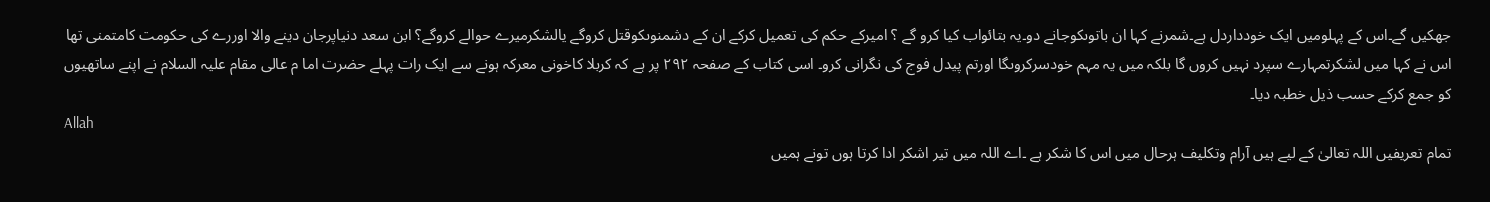جھکیں گے۔اس کے پہلومیں ایک خودداردل ہے۔شمرنے کہا ان باتوںکوجانے دو۔یہ بتائواب کیا کرو گے ؟ امیرکے حکم کی تعمیل کرکے ان کے دشمنوںکوقتل کروگے یالشکرمیرے حوالے کروگے؟ ابن سعد دنیاپرجان دینے والا اوررے کی حکومت کامتمنی تھا اس نے کہا میں لشکرتمہارے سپرد نہیں کروں گا بلکہ میں یہ مہم خودسرکروںگا اورتم پیدل فوج کی نگرانی کرو۔ اسی کتاب کے صفحہ ٢٩٢ پر ہے کہ کربلا کاخونی معرکہ ہونے سے ایک رات پہلے حضرت اما م عالی مقام علیہ السلام نے اپنے ساتھیوں کو جمع کرکے حسب ذیل خطبہ دیا۔
Allah
تمام تعریفیں اللہ تعالیٰ کے لیے ہیں آرام وتکلیف ہرحال میں اس کا شکر ہے ۔اے اللہ میں تیر اشکر ادا کرتا ہوں تونے ہمیں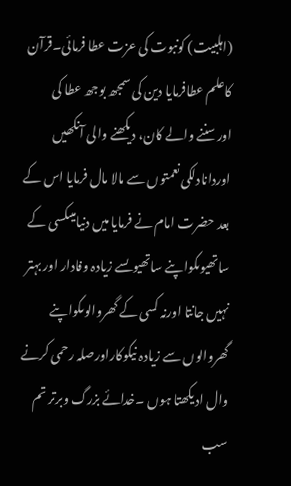(اہلبیت) کونبوت کی عزت عطا فرمائی۔قرآن کاعلم عطافرمایا دین کی سمجھ بوجھ عطا کی اورسننے والے کان، دیکھنے والی آنکھیں اوردانادلکی نعمتوں سے مالا مال فرمایا اس کے بعد حضرت امام نے فرمایا میں دنیامیںکسی کے ساتھیوںکواپنے ساتھیوںسے زیادہ وفادار اور بہتر نہیں جانتا اورنہ کسی کے گھروالوںکواپنے گھروالوں سے زیادہ نیکوکاراورصلہ رحمی کرنے وال ادیکھتا ہوں ۔خدائے بزرگ وبرتر تم سب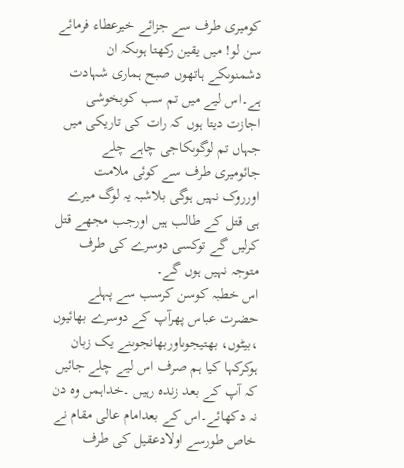کومیری طرف سے جزائے خیرعطاء فرمائے سن لو! میں یقین رکھتا ہوںکہ ان دشمنوںکے ہاتھوں صبح ہماری شہادت ہے۔اس لیے میں تم سب کوبخوشی اجازت دیتا ہوں کہ رات کی تاریکی میں جہاں تم لوگوںکاجی چاہے چلے جائومیری طرف سے کوئی ملامت اورروک نہیں ہوگی بلاشبہ یہ لوگ میرے ہی قتل کے طالب ہیں اورجب مجھے قتل کرلیں گے توکسی دوسرے کی طرف متوجہ نہیں ہوں گے۔
اس خطبہ کوسن کرسب سے پہلے حضرت عباس پھرآپ کے دوسرے بھائیوں ،بیٹوں، بھتیجوںاوربھانجوںنے یک زبان ہوکرکہا کیا ہم صرف اس لیے چلے جائیں کہ آپ کے بعد زندہ رہیں ۔خداہمں وہ دن نہ دکھائے۔اس کے بعدامام عالی مقام نے خاص طورسے اولادعقیل کی طرف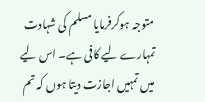متوجہ ہوکرفرمایا مسلم کی شہادت تمہارے لیے کافی ہے۔ اس لیے میں تمہیں اجازت دیتا ہوں کہ تم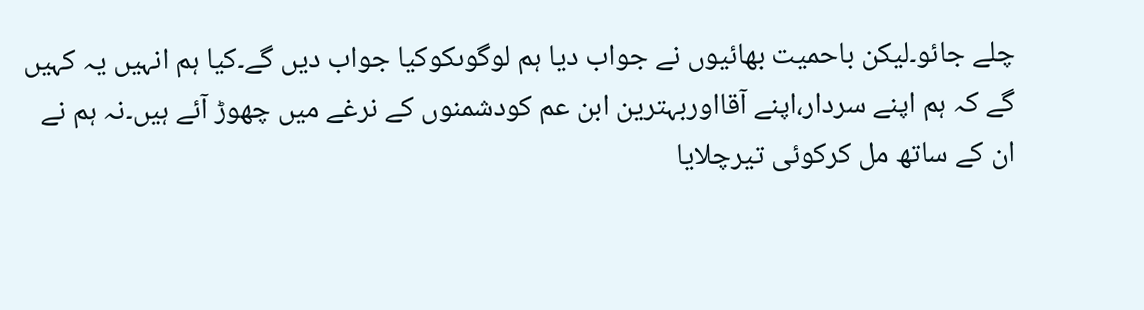چلے جائو۔لیکن باحمیت بھائیوں نے جواب دیا ہم لوگوںکوکیا جواب دیں گے۔کیا ہم انہیں یہ کہیں گے کہ ہم اپنے سردار،اپنے آقااوربہترین ابن عم کودشمنوں کے نرغے میں چھوڑ آئے ہیں۔نہ ہم نے ان کے ساتھ مل کرکوئی تیرچلایا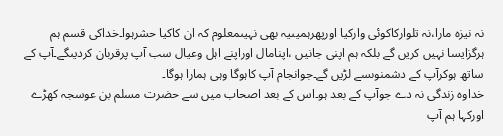نہ نیزہ مارا،نہ تلوارکاکوئی وارکیا اورپھرہمیںیہ بھی نہیںمعلوم کہ ان کاکیا حشرہوا۔خداکی قسم ہم ہرگزایسا نہیں کریں گے بلکہ ہم اپنی جانیں ،اپنامال اوراپنے اہل وعیال سب آپ پرقربان کردیںگے۔آپ کے ساتھ ہوکرآپ کے دشمنوںسے لڑیں گے۔جوانجام آپ کاہوگا وہی ہمارا ہوگا۔
خداوہ زندگی نہ دے جوآپ کے بعد ہو۔اس کے بعد اصحاب میں سے حضرت مسلم بن عوسجہ کھڑے اورکہا ہم آپ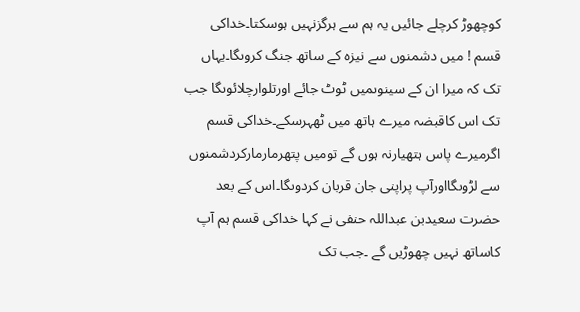کوچھوڑ کرچلے جائیں یہ ہم سے ہرگزنہیں ہوسکتا۔خداکی قسم ! میں دشمنوں سے نیزہ کے ساتھ جنگ کروںگا۔یہاں تک کہ میرا ان کے سینوںمیں ٹوٹ جائے اورتلوارچلائوںگا جب تک اس کاقبضہ میرے ہاتھ میں ٹھہرسکے۔خداکی قسم اگرمیرے پاس ہتھیارنہ ہوں گے تومیں پتھرمارمارکردشمنوں سے لڑوںگااورآپ پراپنی جان قربان کردوںگا۔اس کے بعد حضرت سعیدبن عبداللہ حنفی نے کہا خداکی قسم ہم آپ کاساتھ نہیں چھوڑیں گے ۔جب تک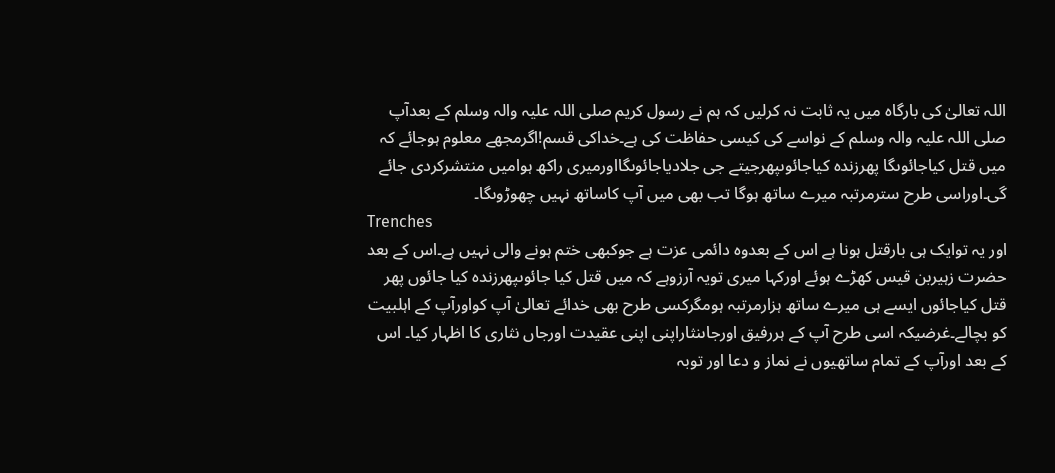اللہ تعالیٰ کی بارگاہ میں یہ ثابت نہ کرلیں کہ ہم نے رسول کریم صلی اللہ علیہ والہ وسلم کے بعدآپ صلی اللہ علیہ والہ وسلم کے نواسے کی کیسی حفاظت کی ہے۔خداکی قسم!اگرمجھے معلوم ہوجائے کہ میں قتل کیاجائوںگا پھرزندہ کیاجائوںپھرجیتے جی جلادیاجائوںگااورمیری راکھ ہوامیں منتشرکردی جائے گی۔اوراسی طرح سترمرتبہ میرے ساتھ ہوگا تب بھی میں آپ کاساتھ نہیں چھوڑوںگا۔
Trenches
اور یہ توایک ہی بارقتل ہونا ہے اس کے بعدوہ دائمی عزت ہے جوکبھی ختم ہونے والی نہیں ہے۔اس کے بعد حضرت زہیربن قیس کھڑے ہوئے اورکہا میری تویہ آرزوہے کہ میں قتل کیا جائوںپھرزندہ کیا جائوں پھر قتل کیاجائوں ایسے ہی میرے ساتھ ہزارمرتبہ ہومگرکسی طرح بھی خدائے تعالیٰ آپ کواورآپ کے اہلبیت کو بچالے۔غرضیکہ اسی طرح آپ کے ہررفیق اورجاںنثاراپنی اپنی عقیدت اورجاں نثاری کا اظہار کیا۔ اس کے بعد اورآپ کے تمام ساتھیوں نے نماز و دعا اور توبہ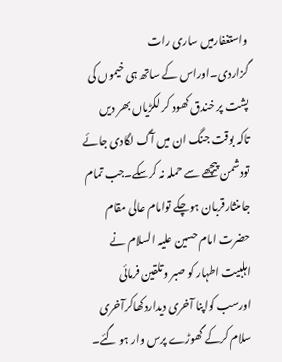واستغفارمیں ساری رات گزاردی۔اوراس کے ساتھ ہی خیموں کی پشت پر خندق کھود کر لکڑیاں بھر دیں تاکہ بوقت جنگ ان میں آگ لگادی جائے تودشمن پیچھے سے حملہ نہ کرسکے۔جب تمام جاںنثارقربان ہوچکے توامام عالی مقام حضرت امام حسین علیہ السلام نے اہلبیت اطہار کو صبر وتلقین فرمائی اورسب کواپنا آخری دیداردکھاکرآخری سلام کرکے گھوڑے پرس وار ہو گئے۔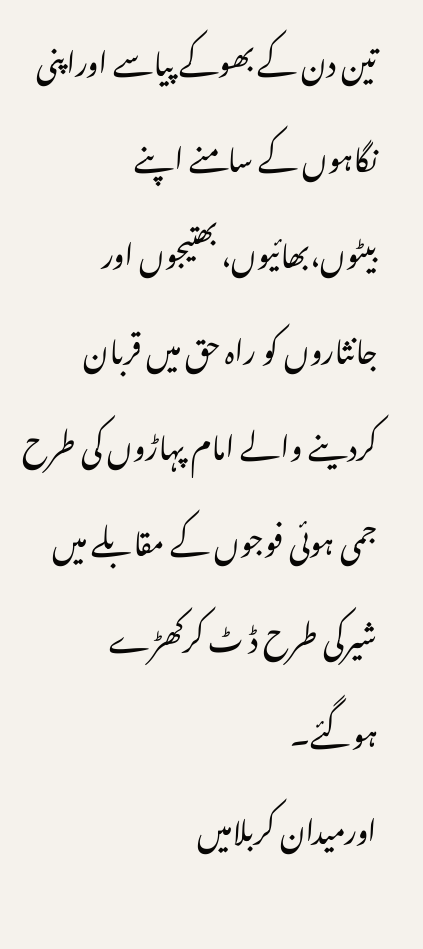تین دن کے بھوکے پیاسے اوراپنی نگاہوں کے سامنے اپنے بیٹوں،بھائیوں، بھتیجوں اور جانثاروں کو راہ حق میں قربان کردینے والے امام پہاڑوں کی طرح جمی ہوئی فوجوں کے مقابلے میں شیرکی طرح ڈ ٹ کرکھڑے ہوگئے۔
اورمیدان کربلامیں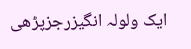ایک ولولہ انگیزرجزپڑھی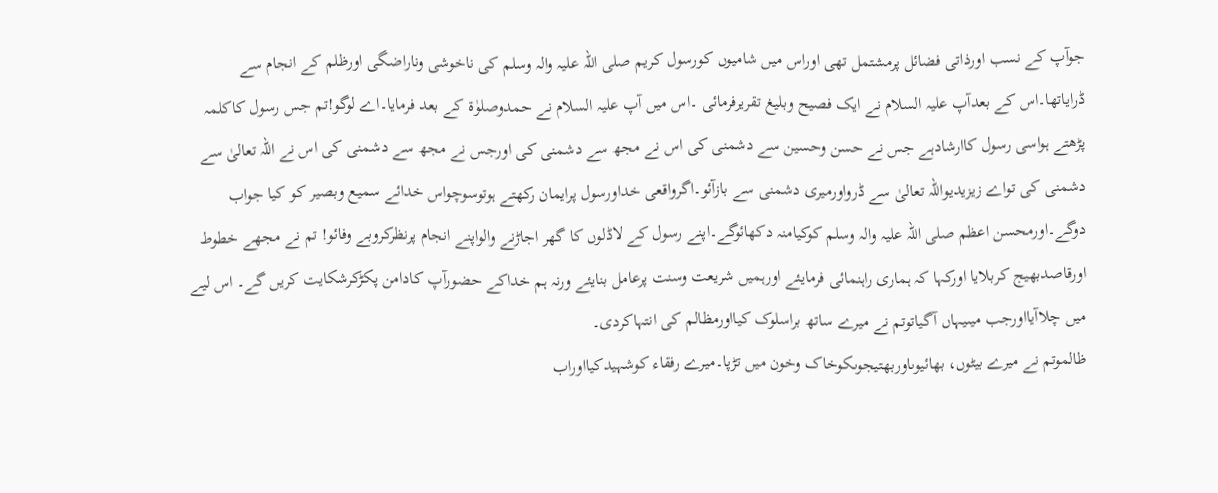جوآپ کے نسب اورذاتی فضائل پرمشتمل تھی اوراس میں شامیوں کورسول کریم صلی اللہ علیہ والہ وسلم کی ناخوشی وناراضگی اورظلم کے انجام سے ڈرایاتھا۔اس کے بعدآپ علیہ السلام نے ایک فصیح وبلیغ تقریرفرمائی ۔اس میں آپ علیہ السلام نے حمدوصلوٰة کے بعد فرمایا۔اے لوگو!تم جس رسول کاکلمہ پڑھتے ہواسی رسول کاارشادہے جس نے حسن وحسین سے دشمنی کی اس نے مجھ سے دشمنی کی اورجس نے مجھ سے دشمنی کی اس نے اللہ تعالیٰ سے دشمنی کی تواے زیزیدیواللہ تعالیٰ سے ڈرواورمیری دشمنی سے بازآئو۔اگرواقعی خداورسول پرایمان رکھتے ہوتوسوچواس خدائے سمیع وبصیر کو کیا جواب دوگے۔اورمحسن اعظم صلی اللہ علیہ والہ وسلم کوکیامنہ دکھائوگے۔اپنے رسول کے لاڈلوں کا گھر اجاڑنے والواپنے انجام پرنظرکروبے وفائو! تم نے مجھے خطوط اورقاصدبھیج کربلایا اورکہا کہ ہماری راہنمائی فرمایئے اورہمیں شریعت وسنت پرعامل بنایئے ورنہ ہم خداکے حضورآپ کادامن پکڑکرشکایت کریں گے۔ اس لیے میں چلاآیااورجب میںیہاں آگیاتوتم نے میرے ساتھ براسلوک کیااورمظالم کی انتہاکردی۔
ظالموتم نے میرے بیٹوں، بھائیوںاوربھتیجوںکوخاک وخون میں تڑپا۔میرے رفقاء کوشہیدکیااوراب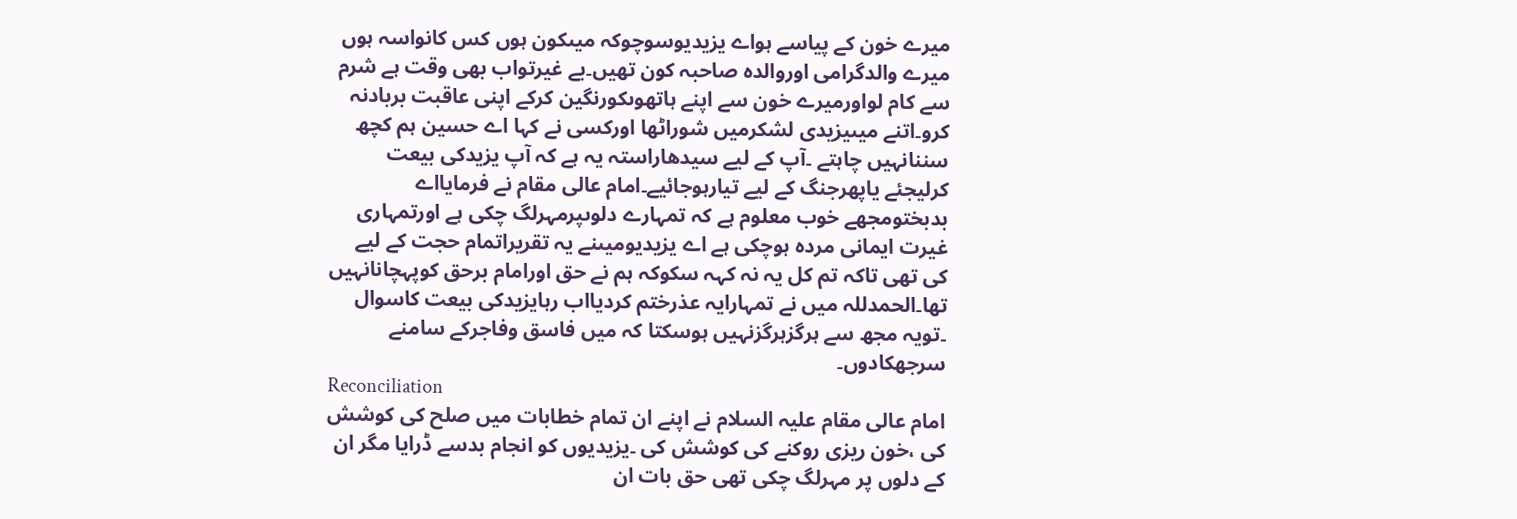میرے خون کے پیاسے ہواے یزیدیوسوچوکہ میںکون ہوں کس کانواسہ ہوں میرے والدگرامی اوروالدہ صاحبہ کون تھیں۔بے غیرتواب بھی وقت ہے شرم سے کام لواورمیرے خون سے اپنے ہاتھوںکورنگین کرکے اپنی عاقبت بربادنہ کرو۔اتنے میںیزیدی لشکرمیں شوراٹھا اورکسی نے کہا اے حسین ہم کچھ سننانہیں چاہتے ۔آپ کے لیے سیدھاراستہ یہ ہے کہ آپ یزیدکی بیعت کرلیجئے یاپھرجنگ کے لیے تیارہوجائیے۔امام عالی مقام نے فرمایااے بدبختومجھے خوب معلوم ہے کہ تمہارے دلوںپرمہرلگ چکی ہے اورتمہاری غیرت ایمانی مردہ ہوچکی ہے اے یزیدیومیںنے یہ تقریراتمام حجت کے لیے کی تھی تاکہ تم کل یہ نہ کہہ سکوکہ ہم نے حق اورامام برحق کوپہچانانہیں تھا۔الحمدللہ میں نے تمہارایہ عذرختم کردیااب رہایزیدکی بیعت کاسوال ۔تویہ مجھ سے ہرگزہرگزنہیں ہوسکتا کہ میں فاسق وفاجرکے سامنے سرجھکادوں۔
Reconciliation
امام عالی مقام علیہ السلام نے اپنے ان تمام خطابات میں صلح کی کوشش کی ،خون ریزی روکنے کی کوشش کی ۔یزیدیوں کو انجام بدسے ڈرایا مگر ان کے دلوں پر مہرلگ چکی تھی حق بات ان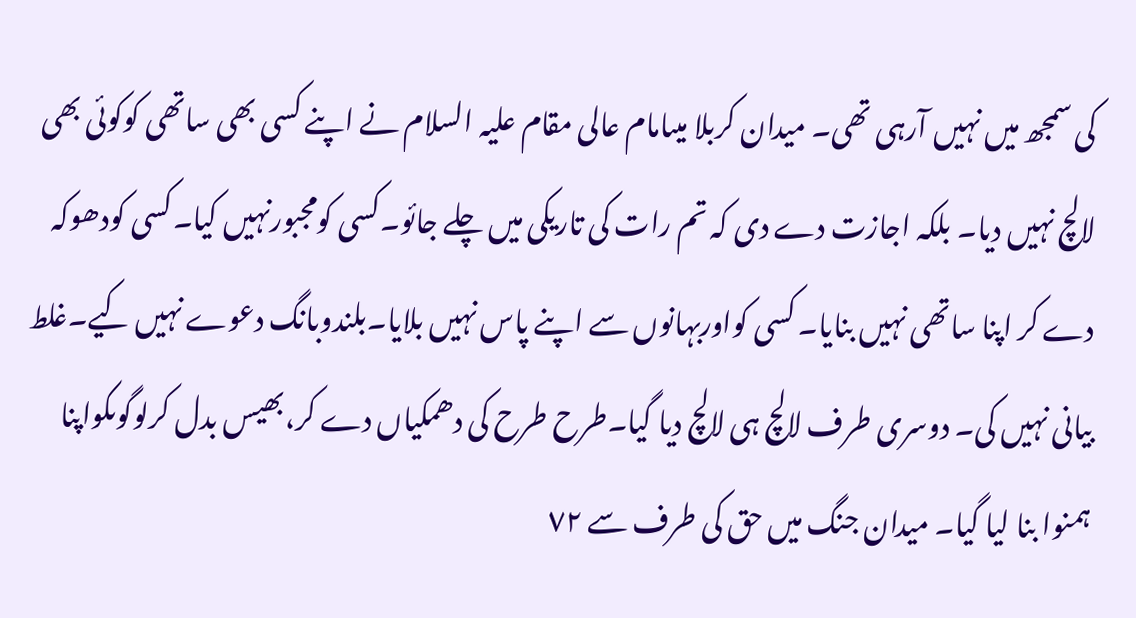کی سمجھ میں نہیں آرہی تھی۔ میدان کربلا میںامام عالی مقام علیہ السلام نے اپنے کسی بھی ساتھی کوکوئی بھی لالچ نہیں دیا۔ بلکہ اجازت دے دی کہ تم رات کی تاریکی میں چلے جائو۔کسی کومجبورنہیں کیا۔کسی کودھوکہ دے کر اپنا ساتھی نہیں بنایا۔ کسی کواوربہانوں سے اپنے پاس نہیں بلایا۔بلندوبانگ دعوے نہیں کیے۔غلط بیانی نہیں کی۔ دوسری طرف لالچ ہی لالچ دیا گیا۔طرح طرح کی دھمکیاں دے کر،بھیس بدل کرلوگوںکواپنا ہمنوا بنا لیا گیا۔ میدان جنگ میں حق کی طرف سے ٧٢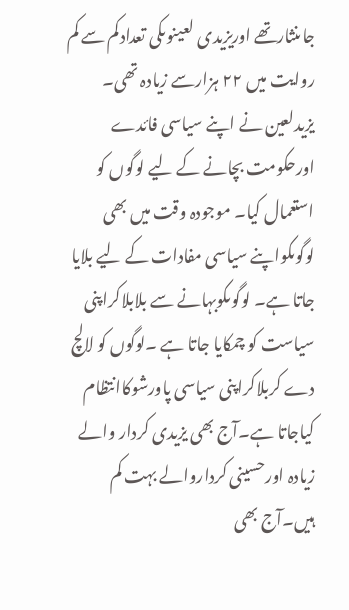جاںنثارتھے اوریزیدی لعینوںکی تعدادکم سے کم روایت میں ٢٢ ہزارسے زیادہ تھی۔
یزیدلعین نے اپنے سیاسی فائدے اورحکومت بچانے کے لیے لوگوں کو استعمال کیا۔ موجودہ وقت میں بھی لوگوںکواپنے سیاسی مفادات کے لیے بلایا جاتا ہے۔ لوگوںکوبہانے سے بلابلاکراپنی سیاست کو چمکایا جاتا ہے ۔لوگوں کو لالچ دے کربلاکراپنی سیاسی پاورشوکاانتظام کیاجاتا ہے۔آج بھی یزیدی کردار والے زیادہ اورحسینی کرداروالے بہت کم ہیں۔آج بھی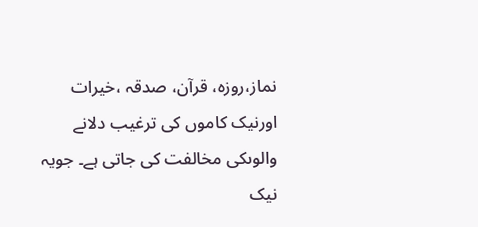نماز،روزہ، قرآن، صدقہ ،خیرات اورنیک کاموں کی ترغیب دلانے والوںکی مخالفت کی جاتی ہے۔ جویہ نیک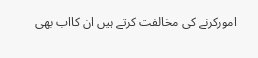امورکرنے کی مخالفت کرتے ہیں ان کااب بھی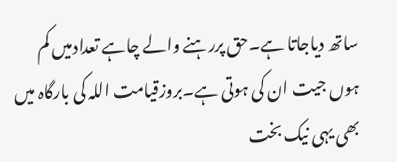ساتھ دیاجاتا ہے۔حق پررہنے والے چاہے تعدادمیں کم ہوں جیت ان کی ہوتی ہے۔بروزقیامت اللہ کی بارگاہ میں بھی یہی نیک بخت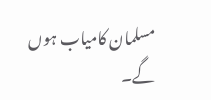مسلمان کامیاب ہوں گے۔